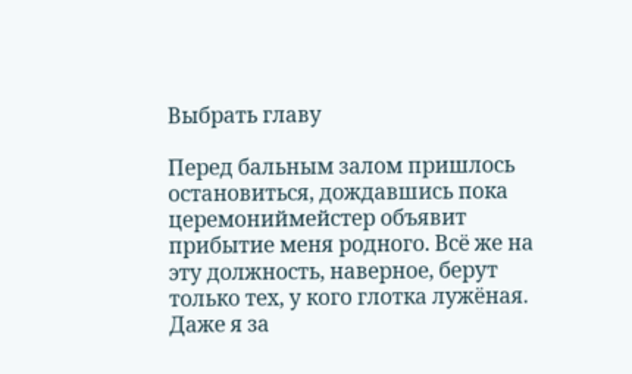Выбрать главу

Перед бальным залом пришлось остановиться, дождавшись пока церемониймейстер объявит прибытие меня родного. Всё же на эту должность, наверное, берут только тех, у кого глотка лужёная. Даже я за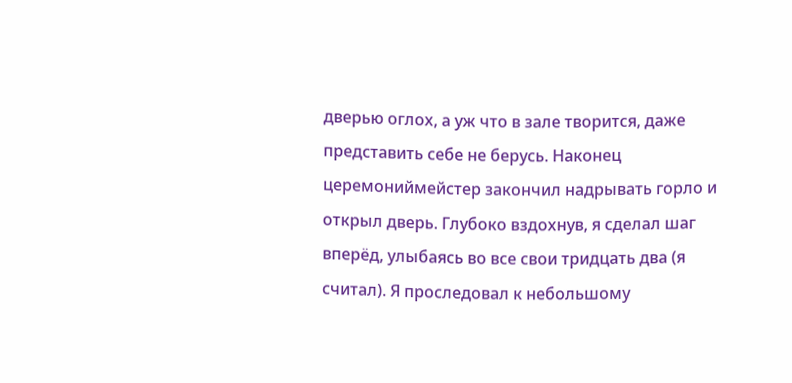дверью оглох, а уж что в зале творится, даже представить себе не берусь. Наконец церемониймейстер закончил надрывать горло и открыл дверь. Глубоко вздохнув, я сделал шаг вперёд, улыбаясь во все свои тридцать два (я считал). Я проследовал к небольшому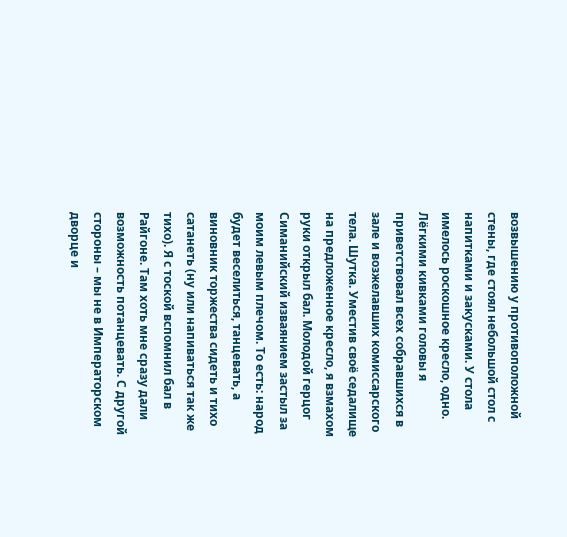возвышению у противоположной стены, где стоял небольшой стол с напитками и закусками. У стола имелось роскошное кресло, одно. Лёгкими кивками головы я приветствовал всех собравшихся в зале и возжелавших комиссарского тела. Шутка. Уместив своё седалище на предложенное кресло, я взмахом руки открыл бал. Молодой герцог Симанийский изваянием застыл за моим левым плечом. То есть: народ будет веселиться, танцевать, а виновник торжества сидеть и тихо сатанеть (ну или напиваться так же тихо). Я с тоской вспомнил бал в Райгоне. Там хоть мне сразу дали возможность потанцевать. С другой стороны – мы не в Императорском дворце и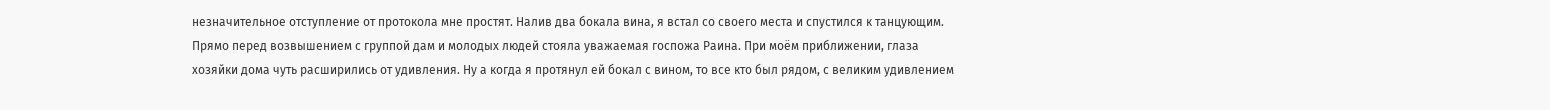незначительное отступление от протокола мне простят. Налив два бокала вина, я встал со своего места и спустился к танцующим. Прямо перед возвышением с группой дам и молодых людей стояла уважаемая госпожа Раина. При моём приближении, глаза хозяйки дома чуть расширились от удивления. Ну а когда я протянул ей бокал с вином, то все кто был рядом, с великим удивлением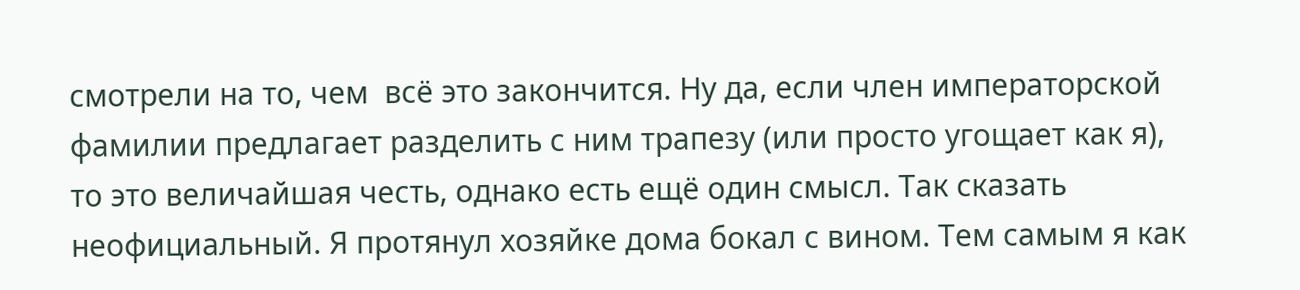смотрели на то, чем  всё это закончится. Ну да, если член императорской фамилии предлагает разделить с ним трапезу (или просто угощает как я), то это величайшая честь, однако есть ещё один смысл. Так сказать неофициальный. Я протянул хозяйке дома бокал с вином. Тем самым я как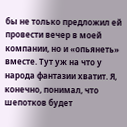бы не только предложил ей провести вечер в моей компании, но и «опьянеть» вместе. Тут уж на что у народа фантазии хватит. Я, конечно, понимал, что шепотков будет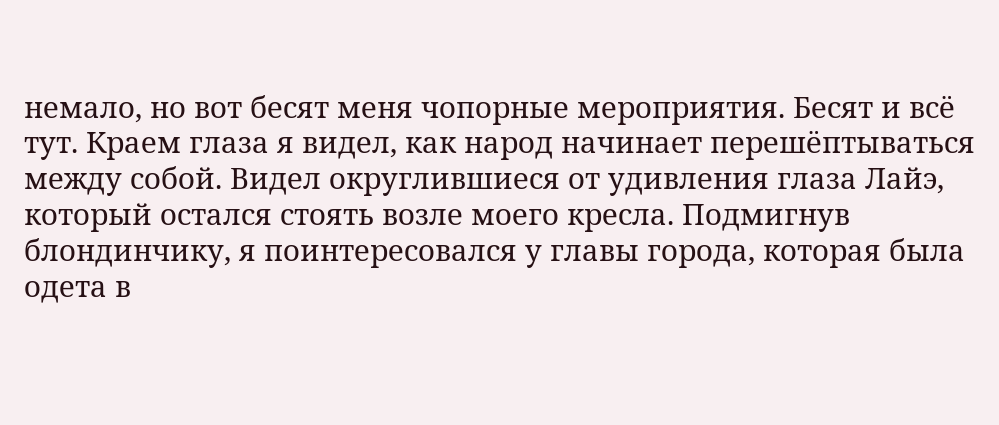немало, но вот бесят меня чопорные мероприятия. Бесят и всё тут. Краем глаза я видел, как народ начинает перешёптываться между собой. Видел округлившиеся от удивления глаза Лайэ, который остался стоять возле моего кресла. Подмигнув блондинчику, я поинтересовался у главы города, которая была одета в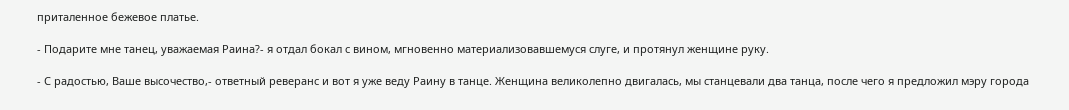приталенное бежевое платье.

- Подарите мне танец, уважаемая Раина?- я отдал бокал с вином, мгновенно материализовавшемуся слуге, и протянул женщине руку.

- С радостью, Ваше высочество,- ответный реверанс и вот я уже веду Раину в танце. Женщина великолепно двигалась, мы станцевали два танца, после чего я предложил мэру города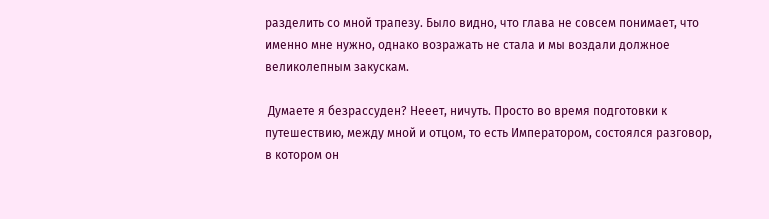разделить со мной трапезу. Было видно, что глава не совсем понимает, что именно мне нужно, однако возражать не стала и мы воздали должное великолепным закускам.

 Думаете я безрассуден? Нееет, ничуть. Просто во время подготовки к путешествию, между мной и отцом, то есть Императором, состоялся разговор, в котором он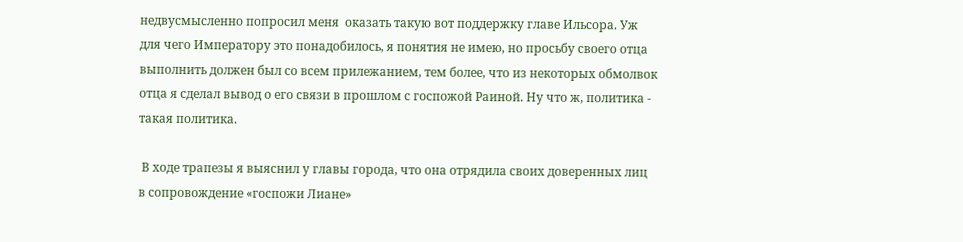недвусмысленно попросил меня  оказать такую вот поддержку главе Ильсора. Уж для чего Императору это понадобилось, я понятия не имею, но просьбу своего отца выполнить должен был со всем прилежанием, тем более, что из некоторых обмолвок отца я сделал вывод о его связи в прошлом с госпожой Раиной. Ну что ж, политика - такая политика.

 В ходе трапезы я выяснил у главы города, что она отрядила своих доверенных лиц в сопровождение «госпожи Лиане»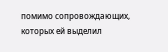помимо сопровождающих, которых ей выделил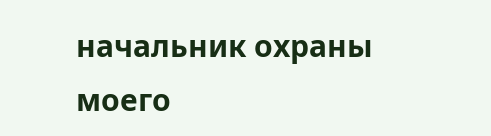начальник охраны моего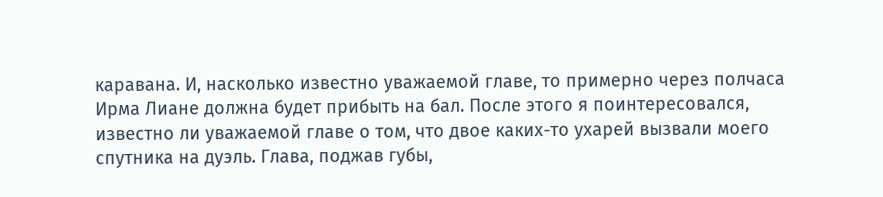каравана. И, насколько известно уважаемой главе, то примерно через полчаса Ирма Лиане должна будет прибыть на бал. После этого я поинтересовался, известно ли уважаемой главе о том, что двое каких-то ухарей вызвали моего спутника на дуэль. Глава, поджав губы,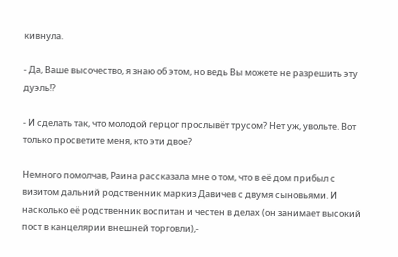кивнула.

- Да, Ваше высочество, я знаю об этом, но ведь Вы можете не разрешить эту дуэль!?

- И сделать так, что молодой герцог прослывёт трусом? Нет уж, увольте. Вот только просветите меня, кто эти двое?

Немного помолчав, Раина рассказала мне о том, что в её дом прибыл с визитом дальний родственник маркиз Давичев с двумя сыновьями. И насколько её родственник воспитан и честен в делах (он занимает высокий пост в канцелярии внешней торговли),-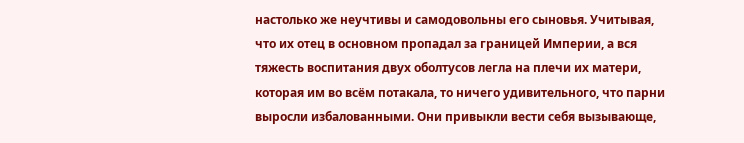настолько же неучтивы и самодовольны его сыновья. Учитывая, что их отец в основном пропадал за границей Империи, а вся тяжесть воспитания двух оболтусов легла на плечи их матери, которая им во всём потакала, то ничего удивительного, что парни выросли избалованными. Они привыкли вести себя вызывающе,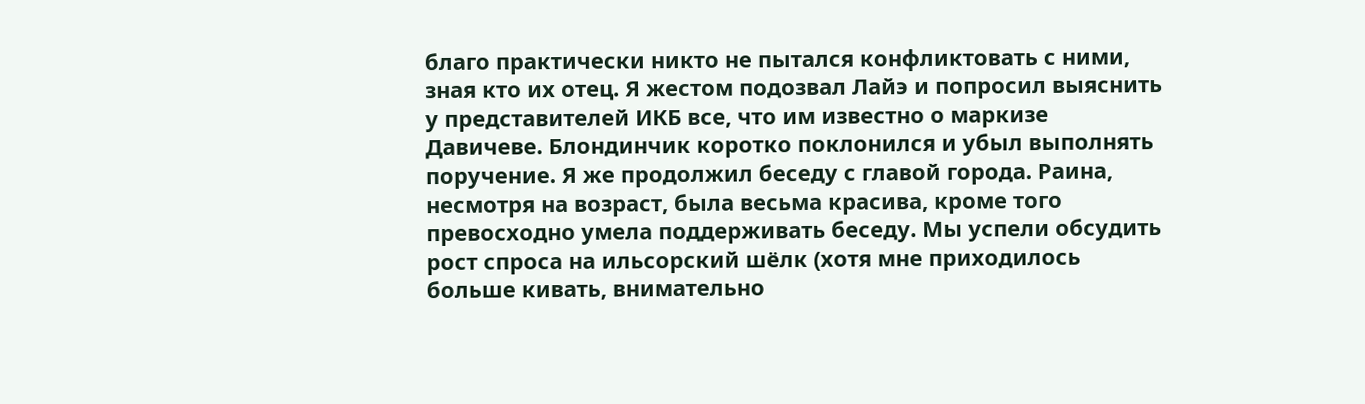благо практически никто не пытался конфликтовать с ними, зная кто их отец. Я жестом подозвал Лайэ и попросил выяснить у представителей ИКБ все, что им известно о маркизе Давичеве. Блондинчик коротко поклонился и убыл выполнять поручение. Я же продолжил беседу с главой города. Раина, несмотря на возраст, была весьма красива, кроме того превосходно умела поддерживать беседу. Мы успели обсудить рост спроса на ильсорский шёлк (хотя мне приходилось больше кивать, внимательно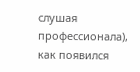слушая профессионала), как появился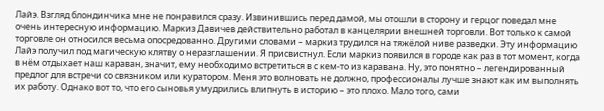Лайэ. Взгляд блондинчика мне не понравился сразу. Извинившись перед дамой, мы отошли в сторону и герцог поведал мне очень интересную информацию. Маркиз Давичев действительно работал в канцелярии внешней торговли. Вот только к самой торговле он относился весьма опосредованно. Другими словами – маркиз трудился на тяжёлой ниве разведки. Эту информацию Лайэ получил под магическую клятву о неразглашении. Я присвистнул. Если маркиз появился в городе как раз в тот момент, когда в нём отдыхает наш караван, значит, ему необходимо встретиться в с кем-то из каравана. Ну, это понятно – легендированный предлог для встречи со связником или куратором. Меня это волновать не должно, профессионалы лучше знают как им выполнять их работу. Однако вот то, что его сыновья умудрились влипнуть в историю – это плохо. Мало того, сами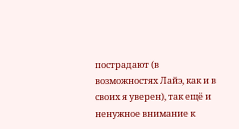пострадают (в возможностях Лайэ, как и в своих я уверен), так ещё и ненужное внимание к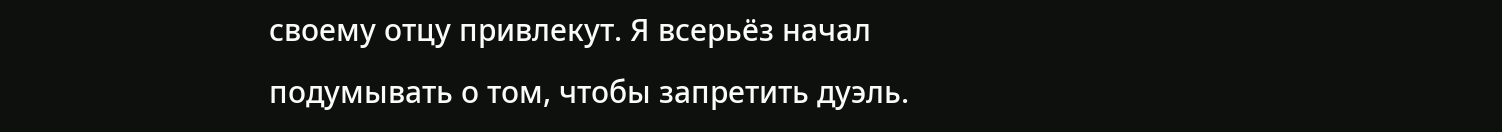своему отцу привлекут. Я всерьёз начал подумывать о том, чтобы запретить дуэль.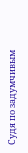Судя по задумчивым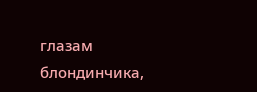глазам блондинчика,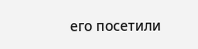его посетили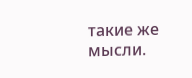такие же мысли.